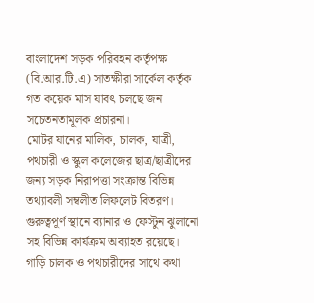বাংলাদেশ সড়ক পরিবহন কর্তৃপক্ষ (বি.আর.টি.এ) সাতক্ষীরা সার্কেল কর্তৃক গত কয়েক মাস যাবৎ চলছে জন সচেতনতামূলক প্রচারনা।
মোটর যানের মালিক, চালক, যাত্রী, পথচারী ও স্কুল কলেজের ছাত্র/ছাত্রীদের জন্য সড়ক নিরাপত্তা সংক্রান্ত বিভিন্ন তথ্যাবলী সম্বলীত লিফলেট বিতরণ।
গুরুত্বপূর্ণ স্থানে ব্যানার ও ফেস্টুন ঝুলানো সহ বিভিন্ন কার্যক্রম অব্যাহত রয়েছে। গাড়ি চালক ও পথচারীদের সাথে কথা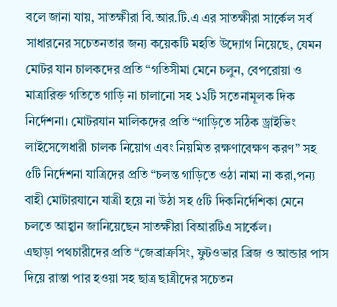বলে জানা যায়, সাতক্ষীরা বি.আর.টি.এ এর সাতক্ষীরা সার্কেল সর্ব সাধারনের সচেতনতার জন্য কয়েকটি মহতি উদ্যোগ নিয়েছে, যেমন মোটর যান চালকদের প্রতি “গতিসীমা মেনে চলুন, বেপরোয়া ও মাত্রারিক্ত গতিতে গাড়ি না চালানো সহ ১২টি সতেনামূলক দিক নির্দেশনা। মোটরযান মালিকদের প্রতি “গাড়িতে সঠিক ড্রাইভিং লাইসেন্সেধারী চালক নিয়োগ এবং নিয়মিত রক্ষণাবেক্ষণ করণ” সহ ৫টি নির্দেশনা যাত্রিদের প্রতি “চলন্ত গাড়িতে ওঠা নামা না করা,পন্য বাহী মোটারযানে যাত্রী হয়ে না উঠা সহ ৫টি দিকনির্দেশিকা মেনে চলতে আহ্বান জানিয়েছেন সাতক্ষীরা বিআরটিএ সার্কেল।
এছাড়া পথচারীদের প্রতি “জেব্রাক্রসিং, ফুটওভার ব্রিজ ও আন্ডার পাস দিয়ে রাস্তা পার হওয়া সহ ছাত্র ছাত্রীদের সচেতন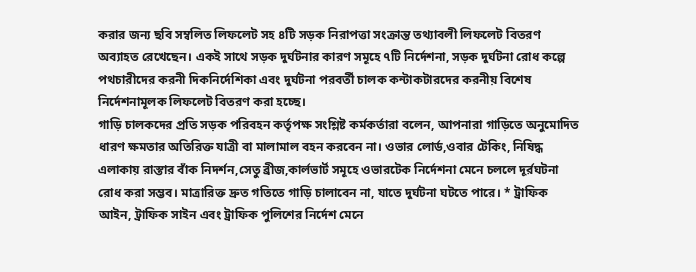করার জন্য ছবি সম্বলিত লিফলেট সহ ৪টি সড়ক নিরাপত্তা সংক্রান্ত তথ্যাবলী লিফলেট বিতরণ অব্যাহত রেখেছেন। একই সাথে সড়ক দুর্ঘটনার কারণ সমূহে ৭টি নির্দেশনা, সড়ক দুর্ঘটনা রোধ কল্পে পথচারীদের করনী দিকনির্দেশিকা এবং দুর্ঘটনা পরবর্তী চালক কন্টাকটারদের করনীয় বিশেষ নির্দেশনামূলক লিফলেট বিতরণ করা হচ্ছে।
গাড়ি চালকদের প্রতি সড়ক পরিবহন কর্তৃপক্ষ সংশ্লিষ্ট কর্মকর্তারা বলেন, আপনারা গাড়িতে অনুমোদিত ধারণ ক্ষমতার অতিরিক্ত যাত্রী বা মালামাল বহন করবেন না। ওভার লোর্ড,ওবার টেকিং, নিষিদ্ধ এলাকায় রাস্তার বাঁক নিদর্শন,সেতু ব্রীজ,কার্লভার্ট সমূহে ওভারটেক নির্দেশনা মেনে চললে দূর্রঘটনা রোধ করা সম্ভব। মাত্রারিক্ত দ্রুত গতিতে গাড়ি চালাবেন না, যাতে দুর্ঘটনা ঘটতে পারে। * ট্রাফিক আইন, ট্রাফিক সাইন এবং ট্রাফিক পুলিশের নির্দেশ মেনে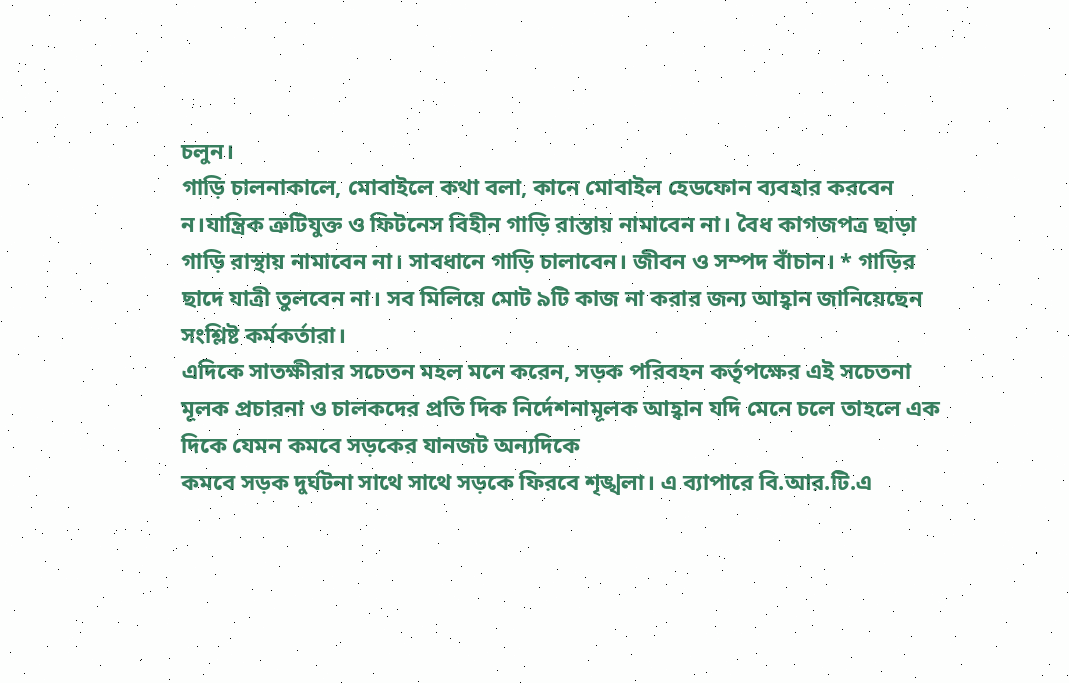চলুন।
গাড়ি চালনাকালে, মোবাইলে কথা বলা, কানে মোবাইল হেডফোন ব্যবহার করবেন ন।যান্ত্রিক ত্রুটিযুক্ত ও ফিটনেস বিহীন গাড়ি রাস্তায় নামাবেন না। বৈধ কাগজপত্র ছাড়া গাড়ি রাস্থায় নামাবেন না। সাবধানে গাড়ি চালাবেন। জীবন ও সম্পদ বাঁচান। * গাড়ির ছাদে যাত্রী তুলবেন না। সব মিলিয়ে মোট ৯টি কাজ না করার জন্য আহ্বান জানিয়েছেন সংশ্লিষ্ট কর্মকর্তারা।
এদিকে সাতক্ষীরার সচেতন মহল মনে করেন, সড়ক পরিবহন কর্তৃপক্ষের এই সচেতনা মূলক প্রচারনা ও চালকদের প্রতি দিক নির্দেশনামূলক আহ্বান যদি মেনে চলে তাহলে এক দিকে যেমন কমবে সড়কের যানজট অন্যদিকে
কমবে সড়ক দুর্ঘটনা সাথে সাথে সড়কে ফিরবে শৃঙ্খলা। এ ব্যাপারে বি.আর.টি.এ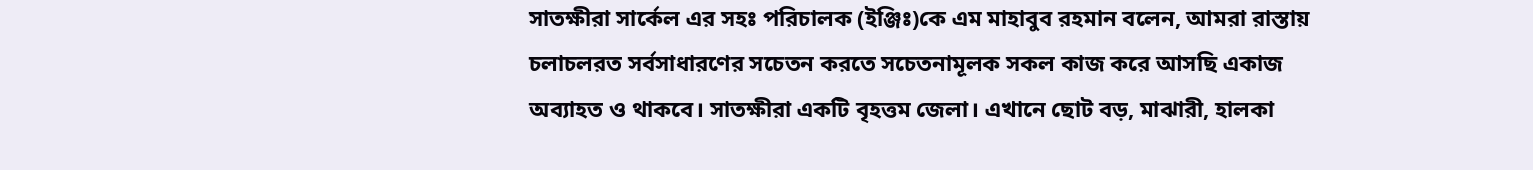সাতক্ষীরা সার্কেল এর সহঃ পরিচালক (ইঞ্জিঃ)কে এম মাহাবুব রহমান বলেন, আমরা রাস্তায় চলাচলরত সর্বসাধারণের সচেতন করতে সচেতনামূলক সকল কাজ করে আসছি একাজ অব্যাহত ও থাকবে। সাতক্ষীরা একটি বৃহত্তম জেলা। এখানে ছোট বড়, মাঝারী, হালকা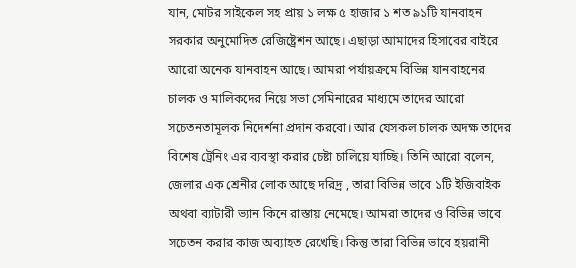যান, মোটর সাইকেল সহ প্রায় ১ লক্ষ ৫ হাজার ১ শত ৯১টি যানবাহন সরকার অনুমোদিত রেজিষ্ট্রেশন আছে। এছাড়া আমাদের হিসাবের বাইরে আরো অনেক যানবাহন আছে। আমরা পর্যায়ক্রমে বিভিন্ন যানবাহনের চালক ও মালিকদের নিয়ে সভা সেমিনারের মাধ্যমে তাদের আরো সচেতনতামূলক নিদের্শনা প্রদান করবো। আর যেসকল চালক অদক্ষ তাদের বিশেষ ট্রেনিং এর ব্যবস্থা করার চেষ্টা চালিয়ে যাচ্ছি। তিনি আরো বলেন, জেলার এক শ্রেনীর লোক আছে দরিদ্র , তারা বিভিন্ন ভাবে ১টি ইজিবাইক অথবা ব্যাটারী ভ্যান কিনে রাস্তায় নেমেছে। আমরা তাদের ও বিভিন্ন ভাবে সচেতন করার কাজ অব্যাহত রেখেছি। কিন্তু তারা বিভিন্ন ভাবে হয়রানী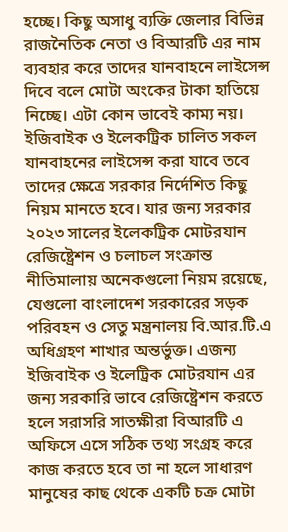হচ্ছে। কিছু অসাধু ব্যক্তি জেলার বিভিন্ন রাজনৈতিক নেতা ও বিআরটি এর নাম ব্যবহার করে তাদের যানবাহনে লাইসেন্স দিবে বলে মোটা অংকের টাকা হাতিয়ে নিচ্ছে। এটা কোন ভাবেই কাম্য নয়। ইজিবাইক ও ইলেকট্রিক চালিত সকল যানবাহনের লাইসেন্স করা যাবে তবে তাদের ক্ষেত্রে সরকার নির্দেশিত কিছু নিয়ম মানতে হবে। যার জন্য সরকার ২০২৩ সালের ইলেকট্রিক মোটরযান রেজিষ্ট্রেশন ও চলাচল সংক্রান্ত নীতিমালায় অনেকগুলো নিয়ম রয়েছে, যেগুলো বাংলাদেশ সরকারের সড়ক পরিবহন ও সেতু মন্ত্রনালয় বি.আর.টি.এ অধিগ্রহণ শাখার অন্তর্ভুক্ত। এজন্য ইজিবাইক ও ইলেট্রিক মোটরযান এর জন্য সরকারি ভাবে রেজিষ্ট্রেশন করতে হলে সরাসরি সাতক্ষীরা বিআরটি এ অফিসে এসে সঠিক তথ্য সংগ্রহ করে কাজ করতে হবে তা না হলে সাধারণ মানুষের কাছ থেকে একটি চক্র মোটা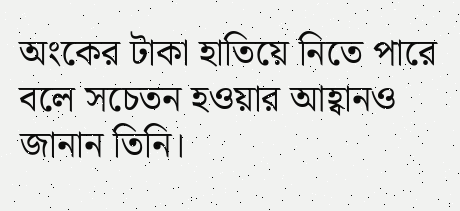অংকের টাকা হাতিয়ে নিতে পারে বলে সচেতন হওয়ার আহ্বানও জানান তিনি।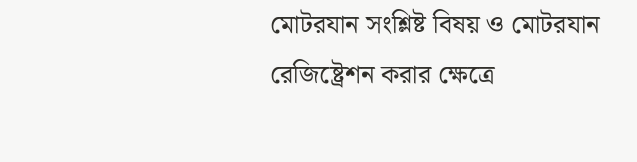মোটরযান সংশ্লিষ্ট বিষয় ও মোটরযান রেজিষ্ট্রেশন করার ক্ষেত্রে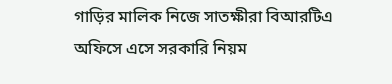গাড়ির মালিক নিজে সাতক্ষীরা বিআরটিএ অফিসে এসে সরকারি নিয়ম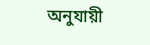অনুযায়ী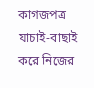কাগজপত্র যাচাই-বাছাই করে নিজের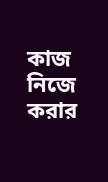কাজ নিজে করার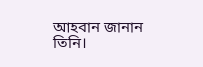আহবান জানান তিনি।